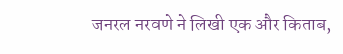जनरल नरवणे ने लिखी एक और किताब,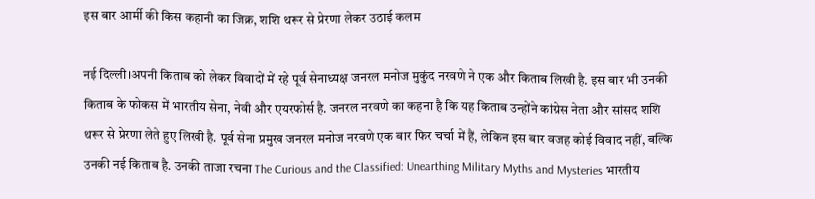इस बार आर्मी की किस कहानी का जिक्र, शशि थरूर से प्रेरणा लेकर उठाई कलम

नई दिल्ली।अपनी किताब को लेकर विवादों में रहे पूर्व सेनाध्यक्ष जनरल मनोज मुकुंद नरवणे ने एक और किताब लिखी है. इस बार भी उनकी किताब के फोकस में भारतीय सेना, नेवी और एयरफोर्स है. जनरल नरवणे का कहना है कि यह किताब उन्होंने कांग्रेस नेता और सांसद शशि थरूर से प्रेरणा लेते हुए लिखी है. पूर्व सेना प्रमुख जनरल मनोज नरवणे एक बार फिर चर्चा में हैं, लेकिन इस बार वजह कोई विवाद नहीं, बल्कि उनकी नई किताब है. उनकी ताजा रचना The Curious and the Classified: Unearthing Military Myths and Mysteries भारतीय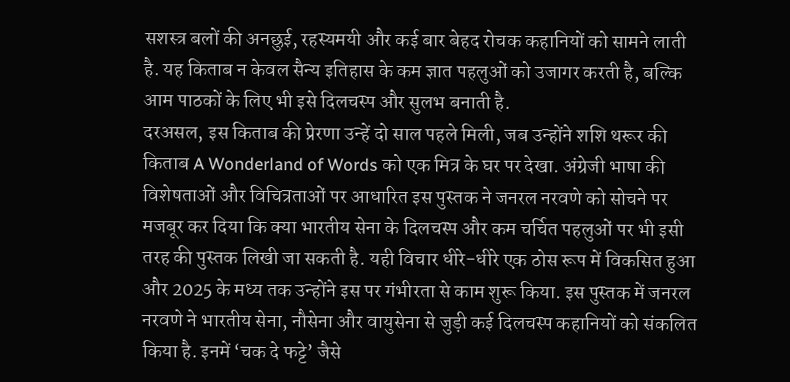सशस्त्र बलों की अनछुई, रहस्यमयी और कई बार बेहद रोचक कहानियों को सामने लाती है. यह किताब न केवल सैन्य इतिहास के कम ज्ञात पहलुओं को उजागर करती है, बल्कि आम पाठकों के लिए भी इसे दिलचस्प और सुलभ बनाती है.
दरअसल, इस किताब की प्रेरणा उन्हें दो साल पहले मिली, जब उन्होंने शशि थरूर की किताब A Wonderland of Words को एक मित्र के घर पर देखा. अंग्रेजी भाषा की विशेषताओं और विचित्रताओं पर आधारित इस पुस्तक ने जनरल नरवणे को सोचने पर मजबूर कर दिया कि क्या भारतीय सेना के दिलचस्प और कम चर्चित पहलुओं पर भी इसी तरह की पुस्तक लिखी जा सकती है. यही विचार धीरे-धीरे एक ठोस रूप में विकसित हुआ और 2025 के मध्य तक उन्होंने इस पर गंभीरता से काम शुरू किया. इस पुस्तक में जनरल नरवणे ने भारतीय सेना, नौसेना और वायुसेना से जुड़ी कई दिलचस्प कहानियों को संकलित किया है. इनमें ‘चक दे फट्टे’ जैसे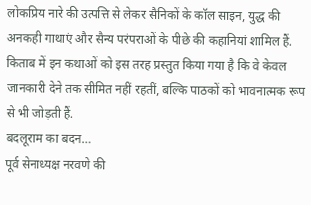लोकप्रिय नारे की उत्पत्ति से लेकर सैनिकों के कॉल साइन, युद्ध की अनकही गाथाएं और सैन्य परंपराओं के पीछे की कहानियां शामिल हैं. किताब में इन कथाओं को इस तरह प्रस्तुत किया गया है कि वे केवल जानकारी देने तक सीमित नहीं रहतीं, बल्कि पाठकों को भावनात्मक रूप से भी जोड़ती हैं.
बदलूराम का बदन…
पूर्व सेनाध्यक्ष नरवणे की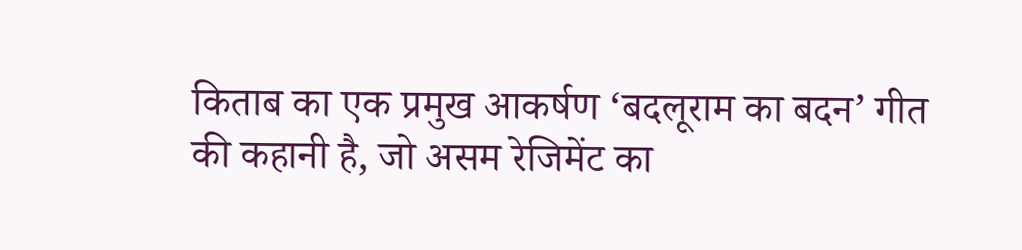किताब का एक प्रमुख आकर्षण ‘बदलूराम का बदन’ गीत की कहानी है, जो असम रेजिमेंट का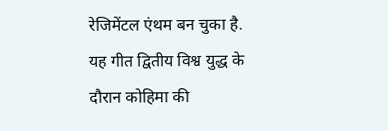रेजिमेंटल एंथम बन चुका है. यह गीत द्वितीय विश्व युद्ध के दौरान कोहिमा की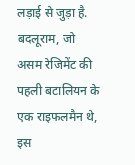लड़ाई से जुड़ा है. बदलूराम, जो असम रेजिमेंट की पहली बटालियन के एक राइफलमैन थे, इस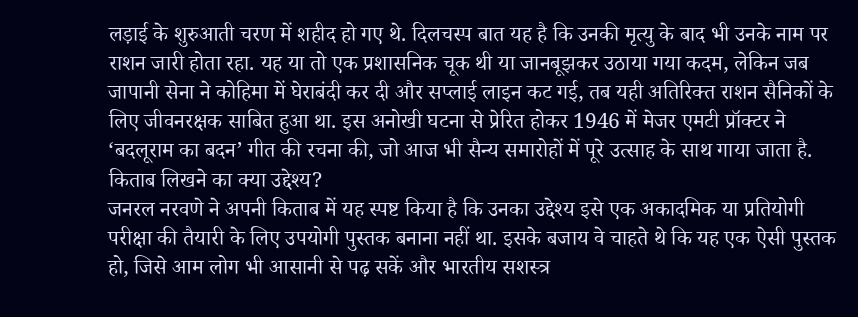लड़ाई के शुरुआती चरण में शहीद हो गए थे. दिलचस्प बात यह है कि उनकी मृत्यु के बाद भी उनके नाम पर राशन जारी होता रहा. यह या तो एक प्रशासनिक चूक थी या जानबूझकर उठाया गया कदम, लेकिन जब जापानी सेना ने कोहिमा में घेराबंदी कर दी और सप्लाई लाइन कट गई, तब यही अतिरिक्त राशन सैनिकों के लिए जीवनरक्षक साबित हुआ था. इस अनोखी घटना से प्रेरित होकर 1946 में मेजर एमटी प्रॉक्टर ने ‘बदलूराम का बदन’ गीत की रचना की, जो आज भी सैन्य समारोहों में पूरे उत्साह के साथ गाया जाता है.
किताब लिखने का क्या उद्देश्य?
जनरल नरवणे ने अपनी किताब में यह स्पष्ट किया है कि उनका उद्देश्य इसे एक अकादमिक या प्रतियोगी परीक्षा की तैयारी के लिए उपयोगी पुस्तक बनाना नहीं था. इसके बजाय वे चाहते थे कि यह एक ऐसी पुस्तक हो, जिसे आम लोग भी आसानी से पढ़ सकें और भारतीय सशस्त्र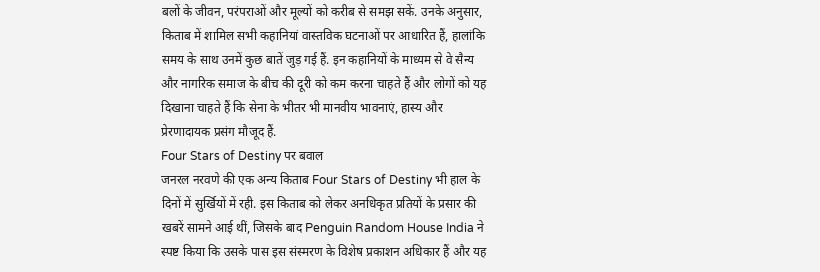बलों के जीवन, परंपराओं और मूल्यों को करीब से समझ सकें. उनके अनुसार, किताब में शामिल सभी कहानियां वास्तविक घटनाओं पर आधारित हैं, हालांकि समय के साथ उनमें कुछ बातें जुड़ गई हैं. इन कहानियों के माध्यम से वे सैन्य और नागरिक समाज के बीच की दूरी को कम करना चाहते हैं और लोगों को यह दिखाना चाहते हैं कि सेना के भीतर भी मानवीय भावनाएं, हास्य और प्रेरणादायक प्रसंग मौजूद हैं.
Four Stars of Destiny पर बवाल
जनरल नरवणे की एक अन्य किताब Four Stars of Destiny भी हाल के दिनों में सुर्खियों में रही. इस किताब को लेकर अनधिकृत प्रतियों के प्रसार की खबरें सामने आई थीं, जिसके बाद Penguin Random House India ने स्पष्ट किया कि उसके पास इस संस्मरण के विशेष प्रकाशन अधिकार हैं और यह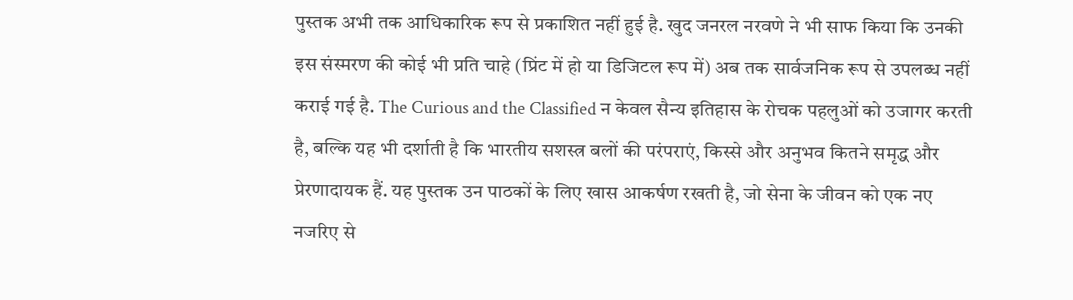पुस्तक अभी तक आधिकारिक रूप से प्रकाशित नहीं हुई है. खुद जनरल नरवणे ने भी साफ किया कि उनकी इस संस्मरण की कोई भी प्रति चाहे (प्रिंट में हो या डिजिटल रूप में) अब तक सार्वजनिक रूप से उपलब्ध नहीं कराई गई है. The Curious and the Classified न केवल सैन्य इतिहास के रोचक पहलुओं को उजागर करती है, बल्कि यह भी दर्शाती है कि भारतीय सशस्त्र बलों की परंपराएं, किस्से और अनुभव कितने समृद्ध और प्रेरणादायक हैं. यह पुस्तक उन पाठकों के लिए खास आकर्षण रखती है, जो सेना के जीवन को एक नए नजरिए से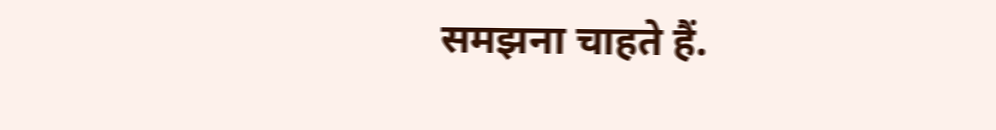समझना चाहते हैं.